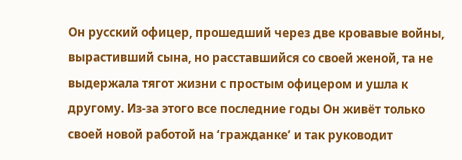Он русский офицер, прошедший через две кровавые войны, вырастивший сына, но расставшийся со своей женой, та не выдержала тягот жизни с простым офицером и ушла к другому. Из-за этого все последние годы Он живёт только своей новой работой на ‘гражданке’ и так руководит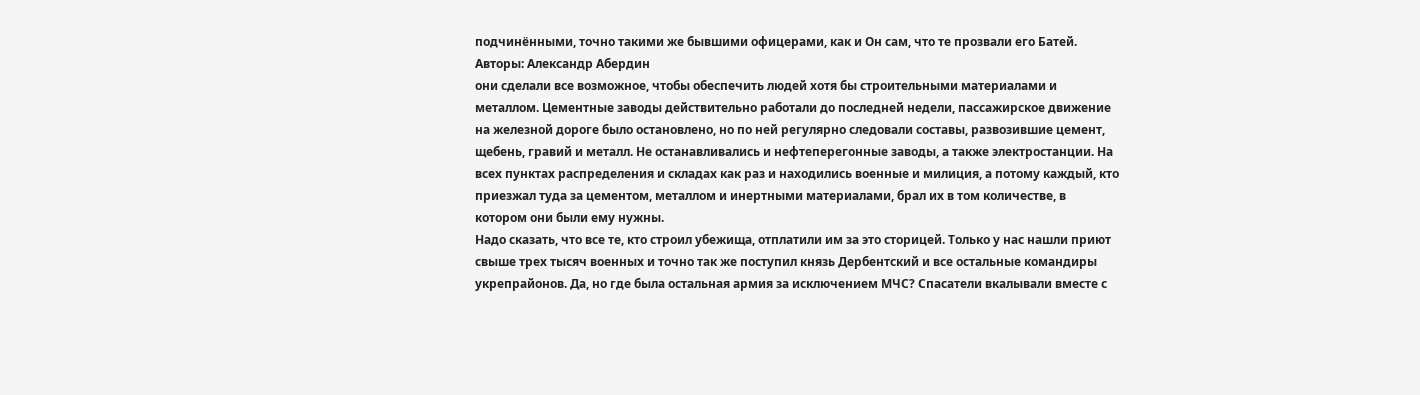подчинёнными, точно такими же бывшими офицерами, как и Он сам, что те прозвали его Батей.
Авторы: Александр Абердин
они сделали все возможное, чтобы обеспечить людей хотя бы строительными материалами и металлом. Цементные заводы действительно работали до последней недели, пассажирское движение на железной дороге было остановлено, но по ней регулярно следовали составы, развозившие цемент, щебень, гравий и металл. Не останавливались и нефтеперегонные заводы, а также электростанции. На всех пунктах распределения и складах как раз и находились военные и милиция, а потому каждый, кто приезжал туда за цементом, металлом и инертными материалами, брал их в том количестве, в котором они были ему нужны.
Надо сказать, что все те, кто строил убежища, отплатили им за это сторицей. Только у нас нашли приют свыше трех тысяч военных и точно так же поступил князь Дербентский и все остальные командиры укрепрайонов. Да, но где была остальная армия за исключением МЧС? Спасатели вкалывали вместе с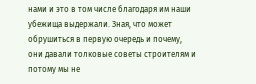нами и это в том числе благодаря им наши убежища выдержали. Зная, что может обрушиться в первую очередь и почему, они давали толковые советы строителям и потому мы не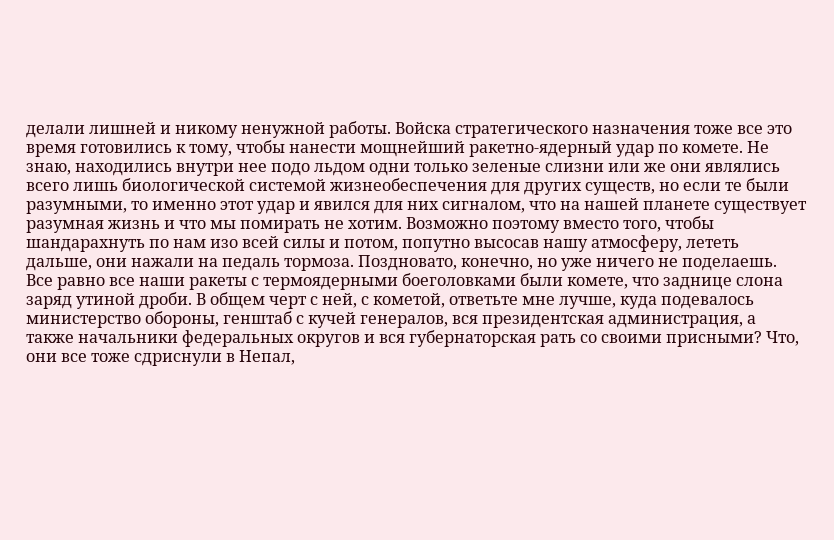делали лишней и никому ненужной работы. Войска стратегического назначения тоже все это время готовились к тому, чтобы нанести мощнейший ракетно-ядерный удар по комете. Не знаю, находились внутри нее подо льдом одни только зеленые слизни или же они являлись всего лишь биологической системой жизнеобеспечения для других существ, но если те были разумными, то именно этот удар и явился для них сигналом, что на нашей планете существует разумная жизнь и что мы помирать не хотим. Возможно поэтому вместо того, чтобы шандарахнуть по нам изо всей силы и потом, попутно высосав нашу атмосферу, лететь дальше, они нажали на педаль тормоза. Поздновато, конечно, но уже ничего не поделаешь. Все равно все наши ракеты с термоядерными боеголовками были комете, что заднице слона заряд утиной дроби. В общем черт с ней, с кометой, ответьте мне лучше, куда подевалось министерство обороны, генштаб с кучей генералов, вся президентская администрация, а также начальники федеральных округов и вся губернаторская рать со своими присными? Что, они все тоже сдриснули в Непал,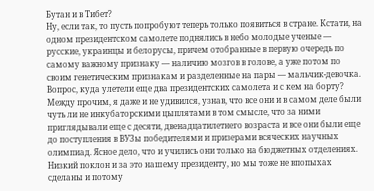Бутан и в Тибет?
Ну, если так, то пусть попробуют теперь только появиться в стране. Кстати, на одном президентском самолете поднялись в небо молодые ученые — русские, украинцы и белорусы, причем отобранные в первую очередь по самому важному признаку — наличию мозгов в голове, а уже потом по своим генетическим признакам и разделенные на пары — мальчик-девочка. Вопрос, куда улетели еще два президентских самолета и с кем на борту? Между прочим, я даже и не удивился, узнав, что все они и в самом деле были чуть ли не инкубаторскими цыплятами в том смысле, что за ними приглядывали еще с десяти, двенадцатилетнего возраста и все они были еще до поступления в ВУЗы победителями и призерами всяческих научных олимпиад. Ясное дело, что и учились они только на бюджетных отделениях. Низкий поклон и за это нашему президенту, но мы тоже не впопыхах сделаны и потому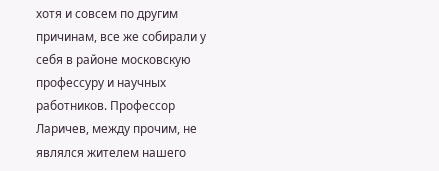хотя и совсем по другим причинам, все же собирали у себя в районе московскую профессуру и научных работников. Профессор Ларичев, между прочим, не являлся жителем нашего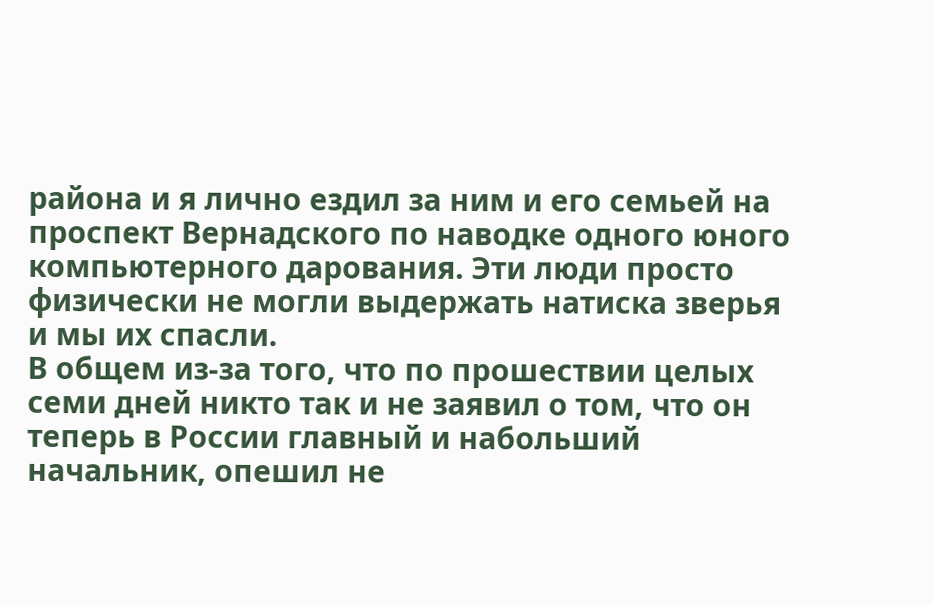района и я лично ездил за ним и его семьей на проспект Вернадского по наводке одного юного компьютерного дарования. Эти люди просто физически не могли выдержать натиска зверья и мы их спасли.
В общем из-за того, что по прошествии целых семи дней никто так и не заявил о том, что он теперь в России главный и набольший начальник, опешил не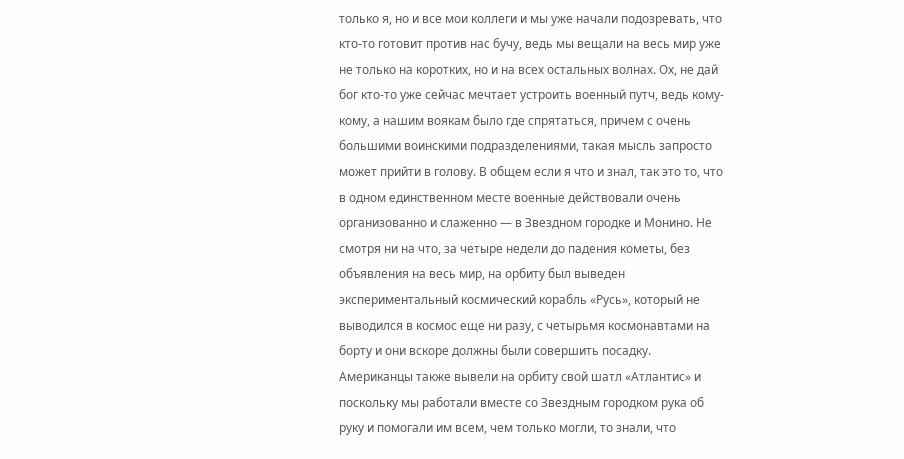только я, но и все мои коллеги и мы уже начали подозревать, что кто-то готовит против нас бучу, ведь мы вещали на весь мир уже не только на коротких, но и на всех остальных волнах. Ох, не дай бог кто-то уже сейчас мечтает устроить военный путч, ведь кому-кому, а нашим воякам было где спрятаться, причем с очень большими воинскими подразделениями, такая мысль запросто может прийти в голову. В общем если я что и знал, так это то, что в одном единственном месте военные действовали очень организованно и слаженно — в Звездном городке и Монино. Не смотря ни на что, за четыре недели до падения кометы, без объявления на весь мир, на орбиту был выведен экспериментальный космический корабль «Русь», который не выводился в космос еще ни разу, с четырьмя космонавтами на борту и они вскоре должны были совершить посадку. Американцы также вывели на орбиту свой шатл «Атлантис» и поскольку мы работали вместе со Звездным городком рука об руку и помогали им всем, чем только могли, то знали, что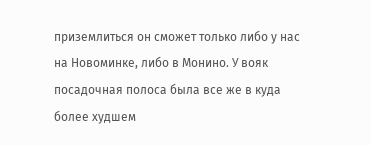приземлиться он сможет только либо у нас на Новоминке, либо в Монино. У вояк посадочная полоса была все же в куда более худшем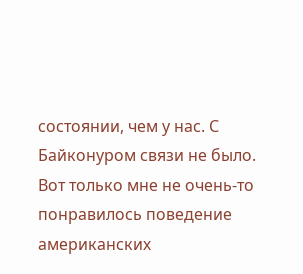состоянии, чем у нас. С Байконуром связи не было.
Вот только мне не очень-то понравилось поведение американских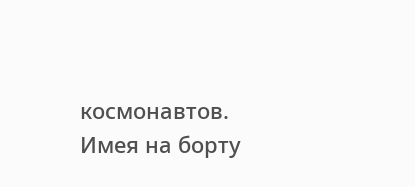космонавтов. Имея на борту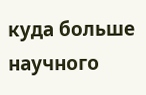куда больше научного